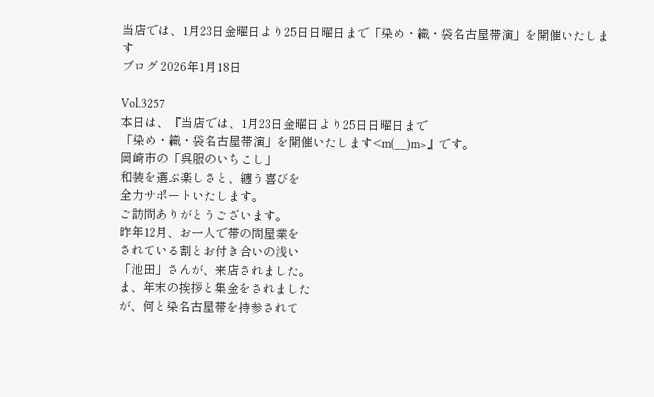当店では、1月23日金曜日より25日日曜日まで「染め・織・袋名古屋帯演」を開催いたします
ブログ 2026年1月18日

Vol.3257
本日は、『当店では、1月23日金曜日より25日日曜日まで
「染め・織・袋名古屋帯演」を開催いたします<m(__)m>』です。
岡崎市の「呉服のいちこし」
和装を選ぶ楽しさと、纏う喜びを
全力サポートいたします。
ご訪問ありがとうございます。
昨年12月、お一人で帯の問屋業を
されている割とお付き合いの浅い
「池田」さんが、来店されました。
ま、年末の挨拶と集金をされました
が、何と染名古屋帯を持参されて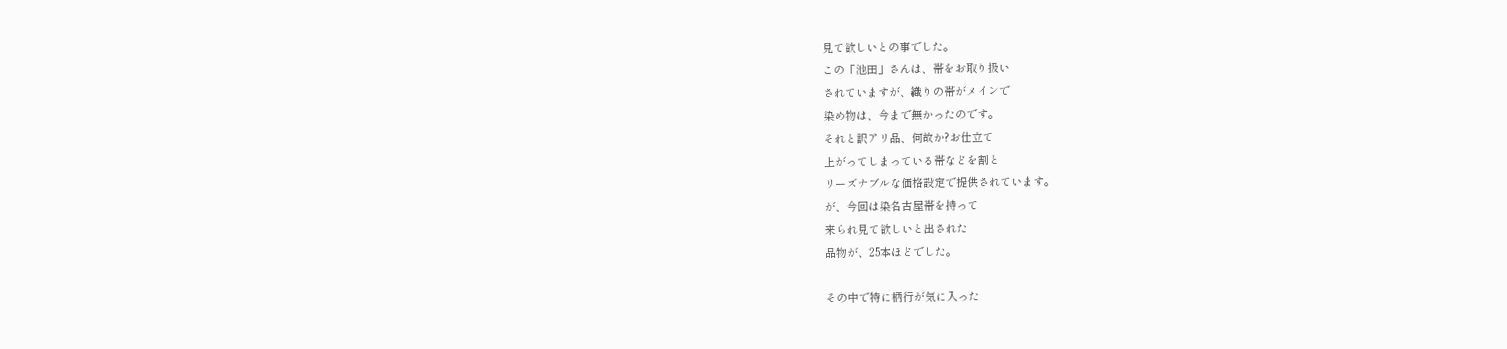見て欲しいとの事でした。
この「池田」さんは、帯をお取り扱い
されていますが、織りの帯がメインで
染め物は、今まで無かったのです。
それと訳アリ品、何故か?お仕立て
上がってしまっている帯などを割と
リーズナブルな価格設定で提供されています。
が、今回は染名古屋帯を持って
来られ見て欲しいと出された
品物が、25本ほどでした。

その中で特に柄行が気に入った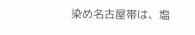染め名古屋帯は、塩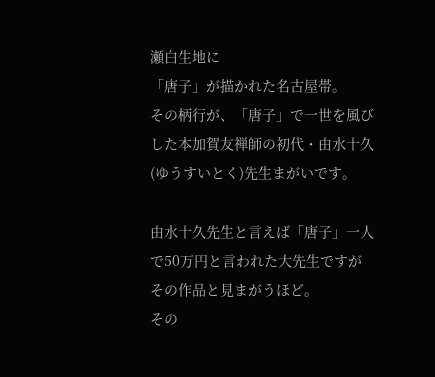瀬白生地に
「唐子」が描かれた名古屋帯。
その柄行が、「唐子」で一世を風び
した本加賀友禅師の初代・由水十久
(ゆうすいとく)先生まがいです。

由水十久先生と言えば「唐子」一人
で50万円と言われた大先生ですが
その作品と見まがうほど。
その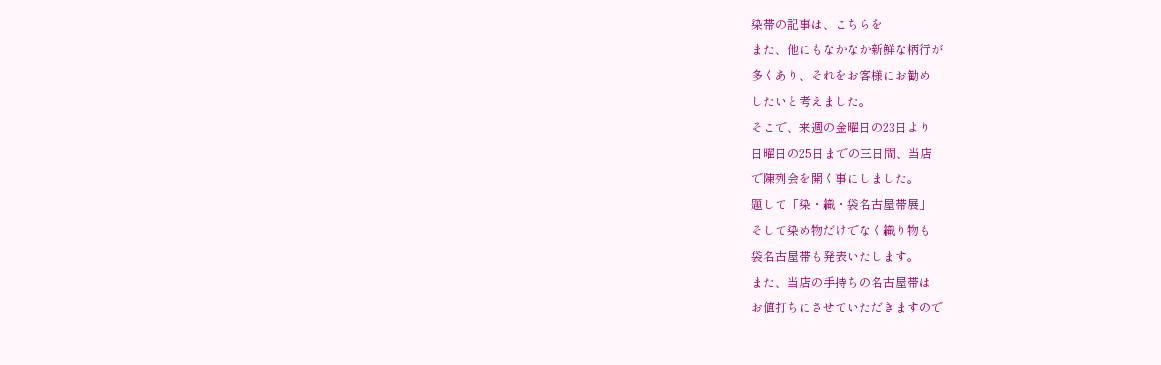染帯の記事は、こちらを
また、他にもなかなか新鮮な柄行が
多くあり、それをお客様にお勧め
したいと考えました。
そこで、来週の金曜日の23日より
日曜日の25日までの三日間、当店
で陳列会を開く事にしました。
題して「染・織・袋名古屋帯展」
そして染め物だけでなく織り物も
袋名古屋帯も発表いたします。
また、当店の手持ちの名古屋帯は
お値打ちにさせていただきますので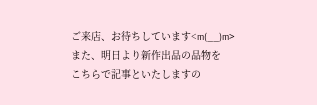ご来店、お待ちしています<m(__)m>
また、明日より新作出品の品物を
こちらで記事といたしますの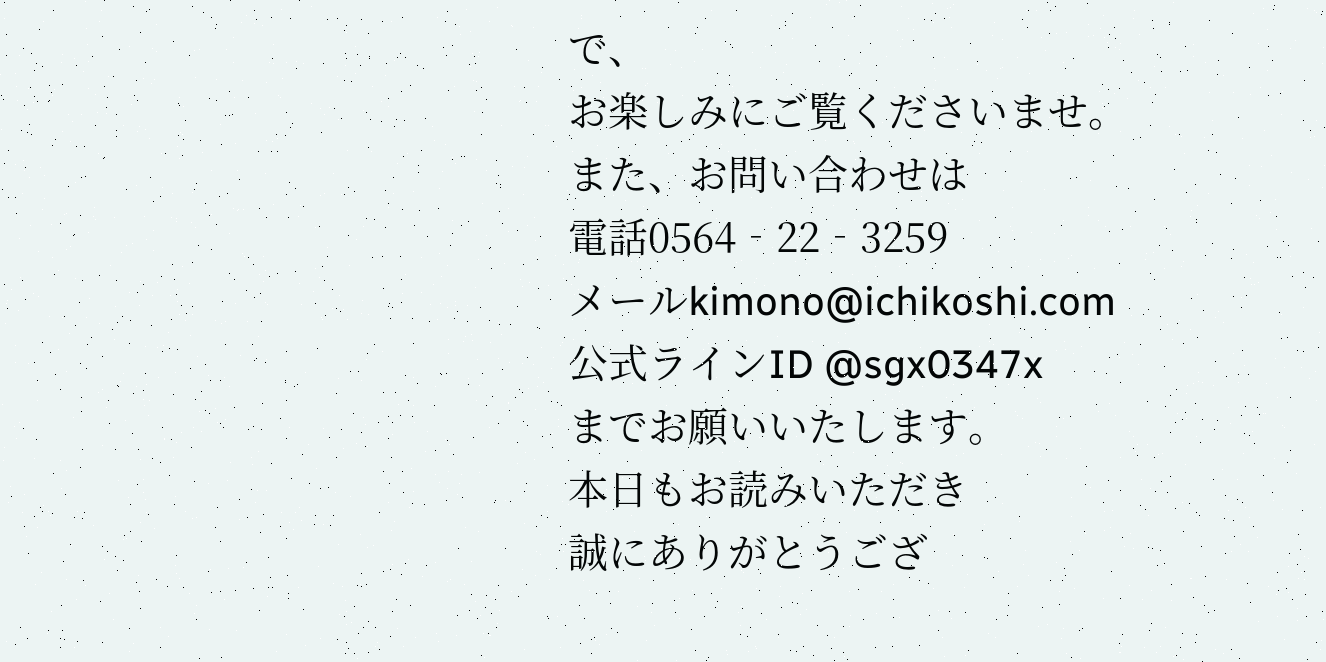で、
お楽しみにご覧くださいませ。
また、お問い合わせは
電話0564‐22‐3259
メールkimono@ichikoshi.com
公式ラインID @sgx0347x
までお願いいたします。
本日もお読みいただき
誠にありがとうござ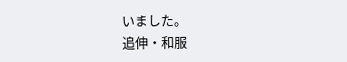いました。
追伸・和服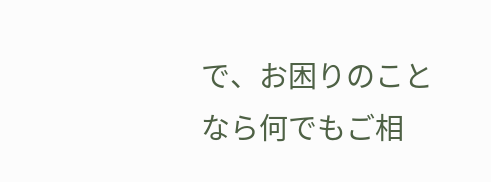で、お困りのこと
なら何でもご相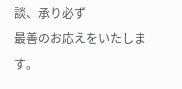談、承り必ず
最善のお応えをいたします。